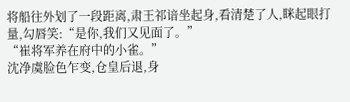将船往外划了一段距离,肃王祁谙坐起身,看清楚了人,眯起眼打量,勾唇笑:“是你,我们又见面了。”
“崔将军养在府中的小雀。”
沈净虞脸色乍变,仓皇后退,身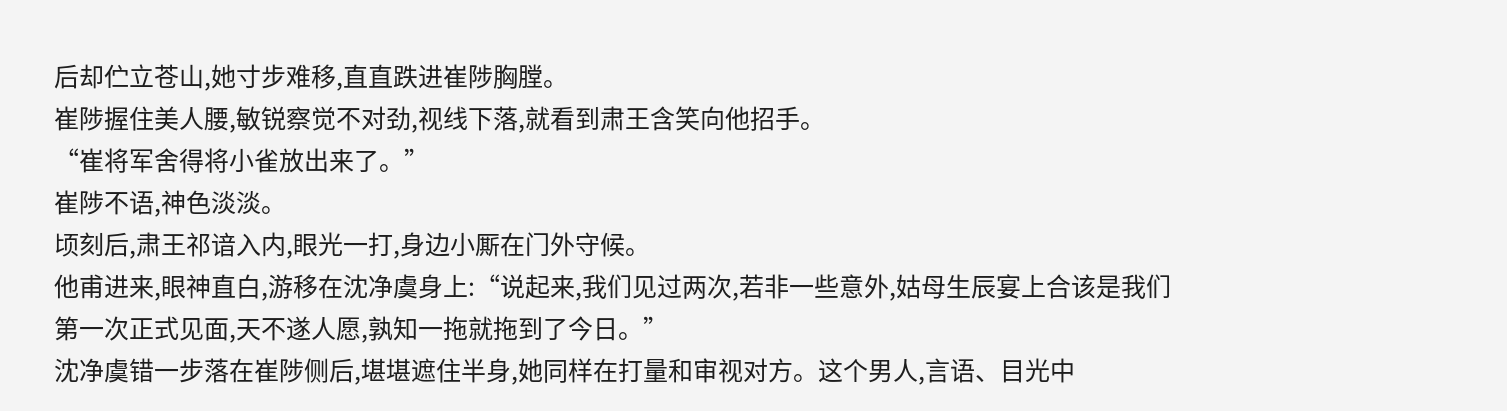后却伫立苍山,她寸步难移,直直跌进崔陟胸膛。
崔陟握住美人腰,敏锐察觉不对劲,视线下落,就看到肃王含笑向他招手。
“崔将军舍得将小雀放出来了。”
崔陟不语,神色淡淡。
顷刻后,肃王祁谙入内,眼光一打,身边小厮在门外守候。
他甫进来,眼神直白,游移在沈净虞身上:“说起来,我们见过两次,若非一些意外,姑母生辰宴上合该是我们第一次正式见面,天不遂人愿,孰知一拖就拖到了今日。”
沈净虞错一步落在崔陟侧后,堪堪遮住半身,她同样在打量和审视对方。这个男人,言语、目光中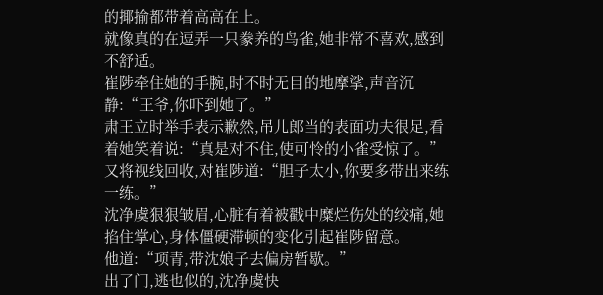的揶揄都带着高高在上。
就像真的在逗弄一只豢养的鸟雀,她非常不喜欢,感到不舒适。
崔陟牵住她的手腕,时不时无目的地摩挲,声音沉静:“王爷,你吓到她了。”
肃王立时举手表示歉然,吊儿郎当的表面功夫很足,看着她笑着说:“真是对不住,使可怜的小雀受惊了。”又将视线回收,对崔陟道:“胆子太小,你要多带出来练一练。”
沈净虞狠狠皱眉,心脏有着被戳中糜烂伤处的绞痛,她掐住掌心,身体僵硬滞顿的变化引起崔陟留意。
他道:“项青,带沈娘子去偏房暂歇。”
出了门,逃也似的,沈净虞快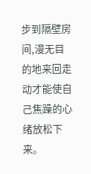步到隔壁房间,漫无目的地来回走动才能使自己焦躁的心绪放松下来。